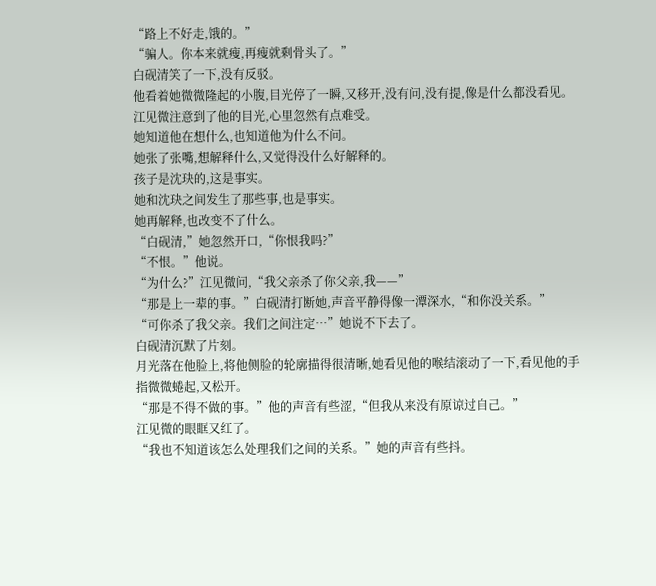“路上不好走,饿的。”
“骗人。你本来就瘦,再瘦就剩骨头了。”
白砚清笑了一下,没有反驳。
他看着她微微隆起的小腹,目光停了一瞬,又移开,没有问,没有提,像是什么都没看见。
江见微注意到了他的目光,心里忽然有点难受。
她知道他在想什么,也知道他为什么不问。
她张了张嘴,想解释什么,又觉得没什么好解释的。
孩子是沈玦的,这是事实。
她和沈玦之间发生了那些事,也是事实。
她再解释,也改变不了什么。
“白砚清,”她忽然开口,“你恨我吗?”
“不恨。”他说。
“为什么?”江见微问,“我父亲杀了你父亲,我——”
“那是上一辈的事。”白砚清打断她,声音平静得像一潭深水,“和你没关系。”
“可你杀了我父亲。我们之间注定…”她说不下去了。
白砚清沉默了片刻。
月光落在他脸上,将他侧脸的轮廓描得很清晰,她看见他的喉结滚动了一下,看见他的手指微微蜷起,又松开。
“那是不得不做的事。”他的声音有些涩,“但我从来没有原谅过自己。”
江见微的眼眶又红了。
“我也不知道该怎么处理我们之间的关系。”她的声音有些抖。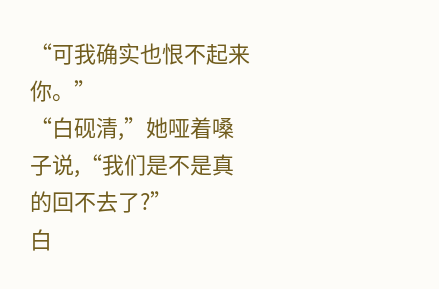“可我确实也恨不起来你。”
“白砚清,”她哑着嗓子说,“我们是不是真的回不去了?”
白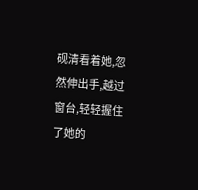砚清看着她,忽然伸出手,越过窗台,轻轻握住了她的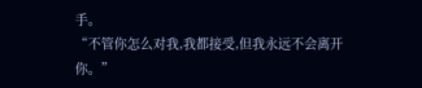手。
“不管你怎么对我,我都接受,但我永远不会离开你。”